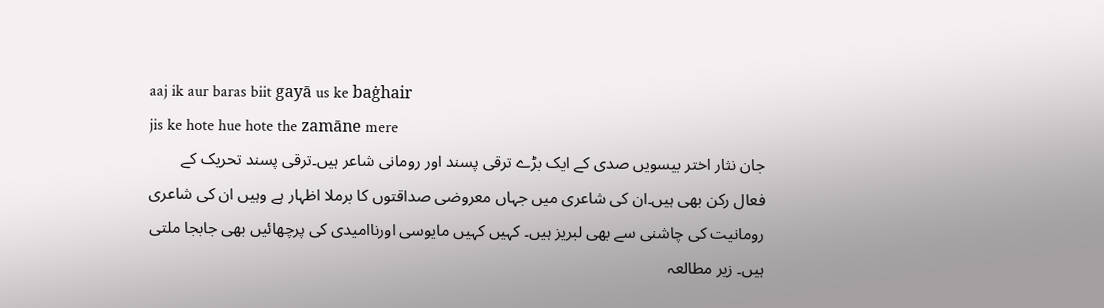aaj ik aur baras biit gayā us ke baġhair
jis ke hote hue hote the zamāne mere
جان نثار اختر بیسویں صدی کے ایک بڑے ترقی پسند اور رومانی شاعر ہیں۔ترقی پسند تحریک کے فعال رکن بھی ہیں۔ان کی شاعری میں جہاں معروضی صداقتوں کا برملا اظہار ہے وہیں ان کی شاعری رومانیت کی چاشنی سے بھی لبریز ہیں۔ کہیں کہیں مایوسی اورناامیدی کی پرچھائیں بھی جابجا ملتی ہیں۔ زیر مطالعہ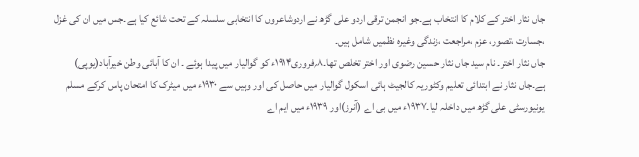جاں نثار اختر کے کلام کا انتخاب ہے۔جو انجمن ترقی اردو علی گڑھ نے اردوشاعروں کا انتخابی سلسلہ کے تحت شائع کیا ہے۔جس میں ان کی غزل ،جسارت ،تصور، عزم ،مراجعت ،زندگی وغیرہ نظمیں شامل ہیں۔
جاں نثار اختر۔ نام سید جاں نثار حسین رضوی اور اختر تخلص تھا۔۸؍فروری۱۹۱۴ء کو گوالیار میں پیدا ہوئے ۔ ان کا آبائی وطن خیرآباد(یوپی) ہے۔جاں نثار نے ابتدائی تعلیم وکٹوریہ کالجیٹ ہائی اسکول گوالیار میں حاصل کی اور وہیں سے ۱۹۳۰ء میں میٹرک کا امتحان پاس کرکے مسلم یونیورسٹی علی گڑھ میں داخلہ لیا۔۱۹۳۷ء میں بی اے (آنرز)اور ۱۹۳۹ء میں ایم اے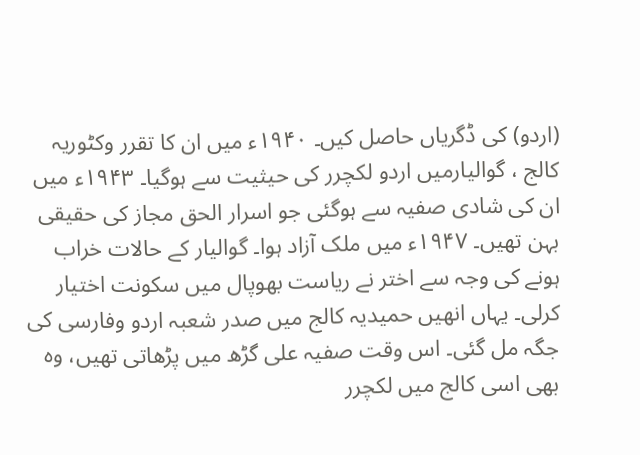(اردو) کی ڈگریاں حاصل کیں۔ ۱۹۴۰ء میں ان کا تقرر وکٹوریہ کالج ، گوالیارمیں اردو لکچرر کی حیثیت سے ہوگیا۔ ۱۹۴۳ء میں ان کی شادی صفیہ سے ہوگئی جو اسرار الحق مجاز کی حقیقی بہن تھیں۔ ۱۹۴۷ء میں ملک آزاد ہوا۔ گوالیار کے حالات خراب ہونے کی وجہ سے اختر نے ریاست بھوپال میں سکونت اختیار کرلی۔ یہاں انھیں حمیدیہ کالج میں صدر شعبہ اردو وفارسی کی جگہ مل گئی۔ اس وقت صفیہ علی گڑھ میں پڑھاتی تھیں، وہ بھی اسی کالج میں لکچرر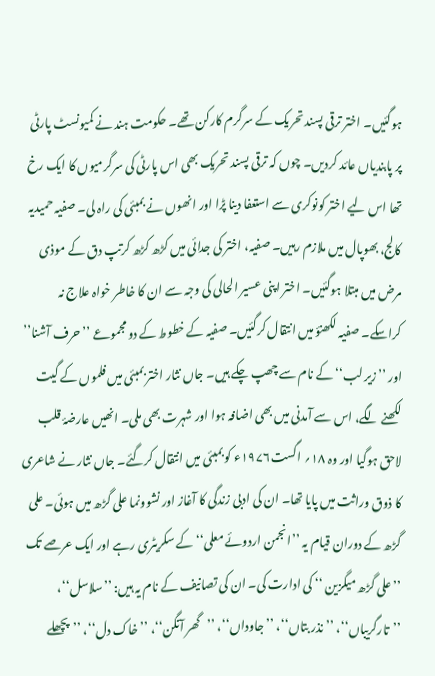ہوگئیں۔ اختر ترقی پسند تحریک کے سرگرم کارکن تھے۔ حکومت ہند نے کمیونسٹ پارٹی پر پابندیاں عائد کردیں۔ چوں کہ ترقی پسند تحریک بھی اس پارٹی کی سرگرمیوں کا ایک رخ تھا اس لیے اختر کونوکری سے استعفا دینا پڑا اور انھوں نے بمبئی کی راہ لی۔ صفیہ حمیدیہ کالج، بھوپال میں ملازم رہیں۔ صفیہ، اختر کی جدائی میں کڑھ کڑھ کرتپ دق کے موذی مرض میں مبتلا ہوگئیں۔ اختر اپنی عسیر الحالی کی وجہ سے ان کا خاطر خواہ علاج نہ کراسکے۔ صفیہ لکھنؤ میں انتقال کرگئیں۔ صفیہ کے خطوط کے دو مجموعے ’’حرف آشنا’’ اور ’’زیر لب‘‘ کے نام سے چھپ چکے ہیں۔ جاں نثار اختر بمبئی میں فلموں کے گیت لکھنے لگے، اس سے آمدنی میں بھی اضافہ ہوا اور شہرت بھی ملی۔ انھیں عارضۂ قلب لاحق ہوگیا اور وہ ۱۸؍ اگست۱۹۷۶ء کو بمبئی میں انتقال کرگئے۔ جاں نثار نے شاعری کا ذوق وراثت میں پایا تھا۔ ان کی ادبی زندگی کا آغاز اور نشوونما علی گڑھ میں ہوئی۔ علی گڑھ کے دوران قیام یہ ’’انجمن اردوئے معلی‘‘ کے سکریٹری رہے اور ایک عرصے تک ’’علی گڑھ میگزین ‘‘ کی ادارت کی۔ ان کی تصانیف کے نام یہ ہیں: ’’سلاسل‘‘، ’’تارگریباں‘‘، ’’نذر بتاں‘‘، ’’جاوداں‘‘، ’’گھر آنگن‘‘، ’’خاک دل‘‘، ’’پچھلے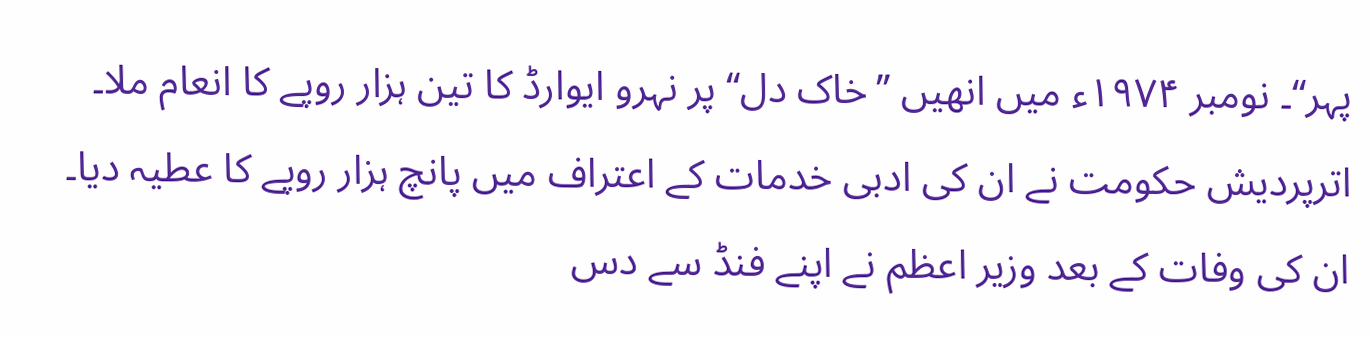پہر‘‘۔ نومبر ۱۹۷۴ء میں انھیں ’’خاک دل‘‘ پر نہرو ایوارڈ کا تین ہزار روپے کا انعام ملا۔ اترپردیش حکومت نے ان کی ادبی خدمات کے اعتراف میں پانچ ہزار روپے کا عطیہ دیا۔ ان کی وفات کے بعد وزیر اعظم نے اپنے فنڈ سے دس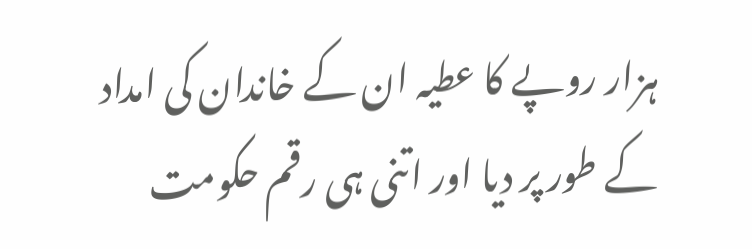ہزار روپے کا عطیہ ان کے خاندان کی امداد کے طور پر دیا اور اتنی ہی رقم حکومت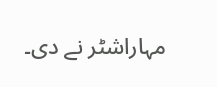مہاراشٹر نے دی۔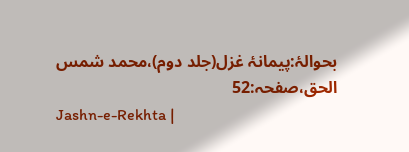بحوالۂ:پیمانۂ غزل(جلد دوم)،محمد شمس الحق،صفحہ:52
Jashn-e-Rekhta |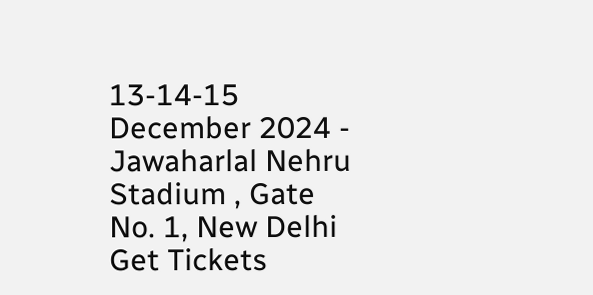13-14-15 December 2024 - Jawaharlal Nehru Stadium , Gate No. 1, New Delhi
Get Tickets